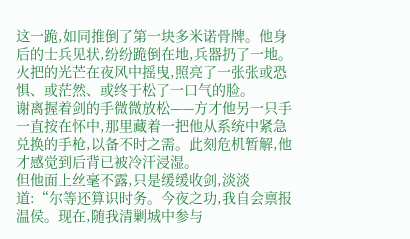这一跪,如同推倒了第一块多米诺骨牌。他身后的士兵见状,纷纷跪倒在地,兵器扔了一地。火把的光芒在夜风中摇曳,照亮了一张张或恐惧、或茫然、或终于松了一口气的脸。
谢离握着剑的手微微放松——方才他另一只手一直按在怀中,那里藏着一把他从系统中紧急兑换的手枪,以备不时之需。此刻危机暂解,他才感觉到后背已被冷汗浸湿。
但他面上丝毫不露,只是缓缓收剑,淡淡道:“尔等还算识时务。今夜之功,我自会禀报温侯。现在,随我清剿城中参与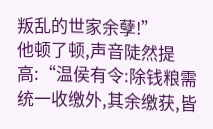叛乱的世家余孽!”
他顿了顿,声音陡然提高:“温侯有令:除钱粮需统一收缴外,其余缴获,皆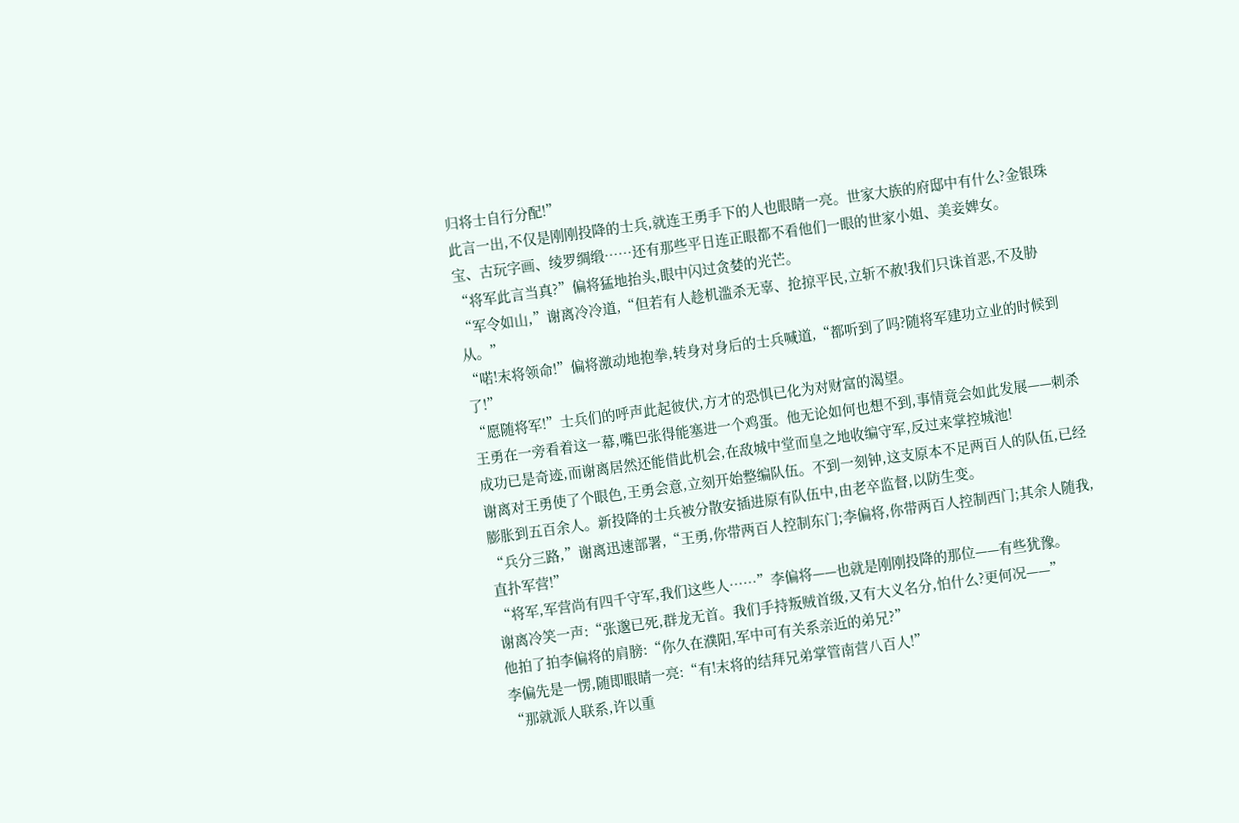归将士自行分配!”
此言一出,不仅是刚刚投降的士兵,就连王勇手下的人也眼睛一亮。世家大族的府邸中有什么?金银珠宝、古玩字画、绫罗绸缎……还有那些平日连正眼都不看他们一眼的世家小姐、美妾婢女。
“将军此言当真?”偏将猛地抬头,眼中闪过贪婪的光芒。
“军令如山,”谢离冷冷道,“但若有人趁机滥杀无辜、抢掠平民,立斩不赦!我们只诛首恶,不及胁从。”
“喏!末将领命!”偏将激动地抱拳,转身对身后的士兵喊道,“都听到了吗?随将军建功立业的时候到了!”
“愿随将军!”士兵们的呼声此起彼伏,方才的恐惧已化为对财富的渴望。
王勇在一旁看着这一幕,嘴巴张得能塞进一个鸡蛋。他无论如何也想不到,事情竟会如此发展——刺杀成功已是奇迹,而谢离居然还能借此机会,在敌城中堂而皇之地收编守军,反过来掌控城池!
谢离对王勇使了个眼色,王勇会意,立刻开始整编队伍。不到一刻钟,这支原本不足两百人的队伍,已经膨胀到五百余人。新投降的士兵被分散安插进原有队伍中,由老卒监督,以防生变。
“兵分三路,”谢离迅速部署,“王勇,你带两百人控制东门;李偏将,你带两百人控制西门;其余人随我,直扑军营!”
“将军,军营尚有四千守军,我们这些人……”李偏将——也就是刚刚投降的那位——有些犹豫。
谢离冷笑一声:“张邈已死,群龙无首。我们手持叛贼首级,又有大义名分,怕什么?更何况——”
他拍了拍李偏将的肩膀:“你久在濮阳,军中可有关系亲近的弟兄?”
李偏先是一愣,随即眼睛一亮:“有!末将的结拜兄弟掌管南营八百人!”
“那就派人联系,许以重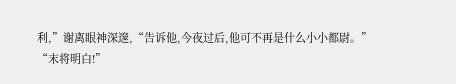利,”谢离眼神深邃,“告诉他,今夜过后,他可不再是什么小小都尉。”
“末将明白!”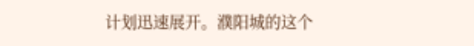计划迅速展开。濮阳城的这个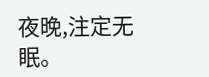夜晚,注定无眠。